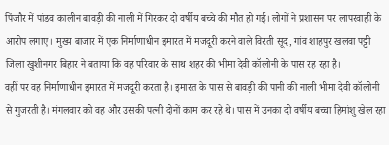पिंजौर में पांडव कालीन बावड़ी की नाली में गिरकर दो वर्षीय बच्चे की मौत हो गई। लोगों ने प्रशासन पर लापरवाही के आरोप लगाए। मुख्य बाजार में एक निर्माणाधीन इमारत में मजदूरी करने वाले विरती सूद, गांव शाहपुर खलवा पट्टी जिला खुशीनगर बिहार ने बताया कि वह परिवार के साथ शहर की भीमा देवी कॉलोनी के पास रह रहा है।
वहीं पर वह निर्माणाधीन इमारत में मजदूरी करता है। इमारत के पास से बावड़ी की पानी की नाली भीमा देवी कॉलोनी से गुजरती है। मंगलवार को वह और उसकी पत्नी दोनों काम कर रहे थे। पास में उनका दो वर्षीय बच्चा हिमांशु खेल रहा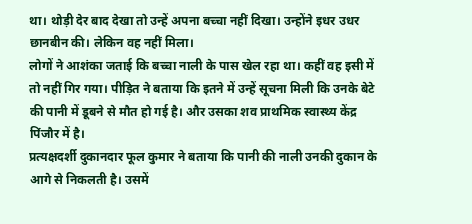था। थोड़ी देर बाद देखा तो उन्हें अपना बच्चा नहीं दिखा। उन्होंने इधर उधर छानबीन की। लेकिन वह नहीं मिला।
लोगों ने आशंका जताई कि बच्चा नाली के पास खेल रहा था। कहीं वह इसी में तो नहीं गिर गया। पीड़ित ने बताया कि इतने में उन्हें सूचना मिली कि उनके बेटे की पानी में डूबने से मौत हो गई है। और उसका शव प्राथमिक स्वास्थ्य केंद्र पिंजौर में है।
प्रत्यक्षदर्शी दुकानदार फूल कुमार ने बताया कि पानी की नाली उनकी दुकान के आगे से निकलती है। उसमें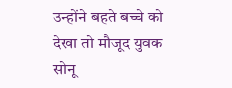उन्होंने बहते बच्चे को देखा तो मौजूद युवक सोनू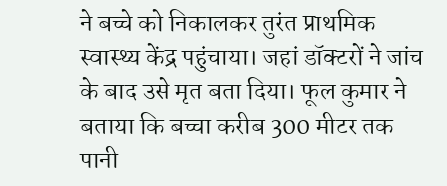ने बच्चे को निकालकर तुरंत प्राथमिक स्वास्थ्य केंद्र पहुंचाया। जहां डॉक्टरों ने जांच के बाद उसे मृत बता दिया। फूल कुमार ने बताया कि बच्चा करीब 300 मीटर तक पानी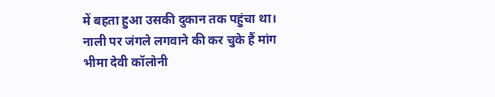में बहता हुआ उसकी दुकान तक पहुंचा था।
नाली पर जंगले लगवाने की कर चुके हैं मांग
भीमा देवी कॉलोनी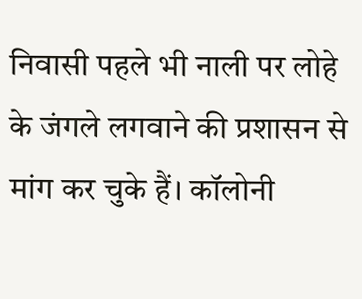निवासी पहले भी नाली पर लोहे के जंगले लगवाने की प्रशासन से मांग कर चुके हैं। कॉलोनी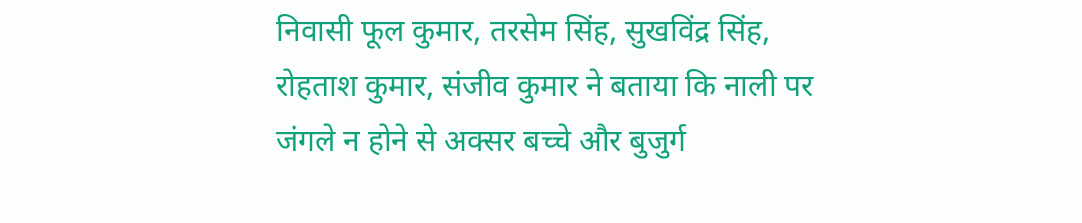निवासी फूल कुमार, तरसेम सिंह, सुखविंद्र सिंह, रोहताश कुमार, संजीव कुमार ने बताया कि नाली पर जंगले न होने से अक्सर बच्चे और बुजुर्ग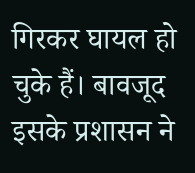गिरकर घायल हो चुके हैं। बावजूद इसके प्रशासन ने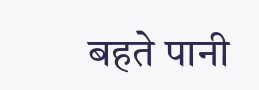बहते पानी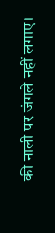की नाली पर जंगले नहीं लगाए।